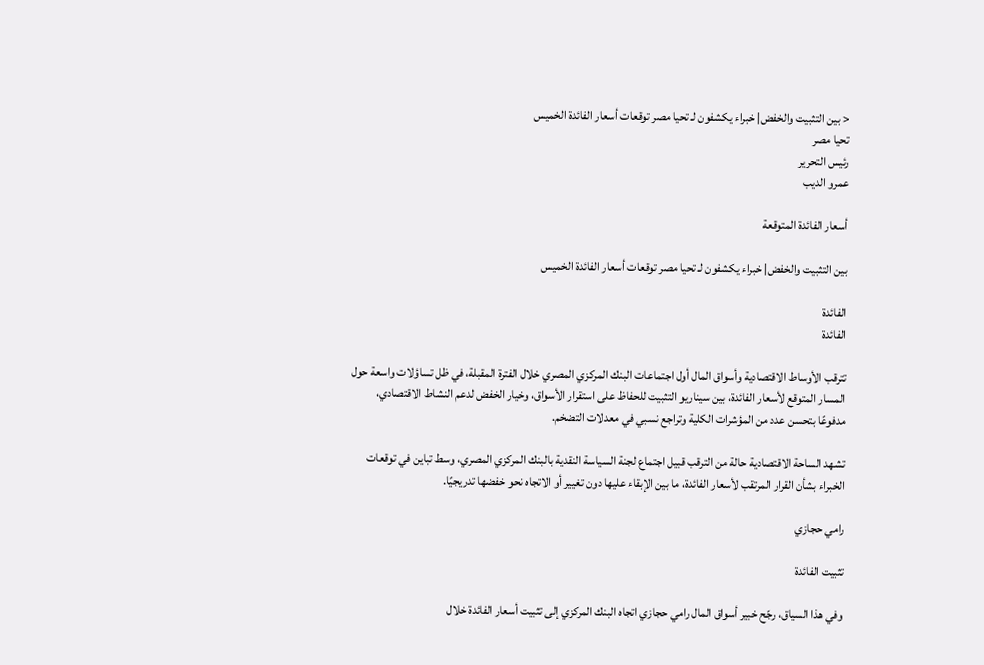< بين التثبيت والخفض| خبراء يكشفون لـ تحيا مصر توقعات أسعار الفائدة الخميس
تحيا مصر
رئيس التحرير
عمرو الديب

أسعار الفائدة المتوقعة

بين التثبيت والخفض| خبراء يكشفون لـ تحيا مصر توقعات أسعار الفائدة الخميس

الفائدة
الفائدة

تترقب الأوساط الاقتصادية وأسواق المال أول اجتماعات البنك المركزي المصري خلال الفترة المقبلة، في ظل تساؤلات واسعة حول المسار المتوقع لأسعار الفائدة، بين سيناريو التثبيت للحفاظ على استقرار الأسواق، وخيار الخفض لدعم النشاط الاقتصادي، مدفوعًا بتحسن عدد من المؤشرات الكلية وتراجع نسبي في معدلات التضخم.

تشهد الساحة الاقتصادية حالة من الترقب قبيل اجتماع لجنة السياسة النقدية بالبنك المركزي المصري، وسط تباين في توقعات الخبراء بشأن القرار المرتقب لأسعار الفائدة، ما بين الإبقاء عليها دون تغيير أو الاتجاه نحو خفضها تدريجيًا.

رامي حجازي

تثبيت الفائدة

وفي هذا السياق، رجّح خبير أسواق المال رامي حجازي اتجاه البنك المركزي إلى تثبيت أسعار الفائدة خلال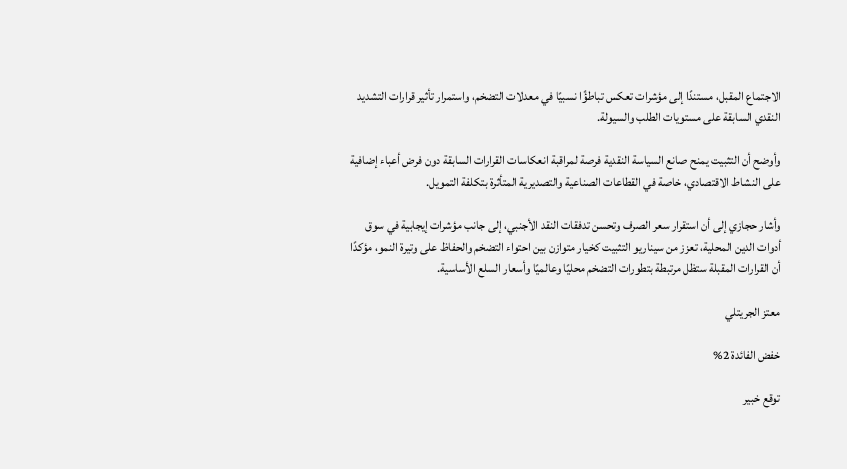الاجتماع المقبل، مستندًا إلى مؤشرات تعكس تباطؤًا نسبيًا في معدلات التضخم، واستمرار تأثير قرارات التشديد النقدي السابقة على مستويات الطلب والسيولة.

وأوضح أن التثبيت يمنح صانع السياسة النقدية فرصة لمراقبة انعكاسات القرارات السابقة دون فرض أعباء إضافية على النشاط الاقتصادي، خاصة في القطاعات الصناعية والتصديرية المتأثرة بتكلفة التمويل.

وأشار حجازي إلى أن استقرار سعر الصرف وتحسن تدفقات النقد الأجنبي، إلى جانب مؤشرات إيجابية في سوق أدوات الدين المحلية، تعزز من سيناريو التثبيت كخيار متوازن بين احتواء التضخم والحفاظ على وتيرة النمو، مؤكدًا أن القرارات المقبلة ستظل مرتبطة بتطورات التضخم محليًا وعالميًا وأسعار السلع الأساسية.

معتز الجريتلي

خفض الفائدة 2%

توقع خبير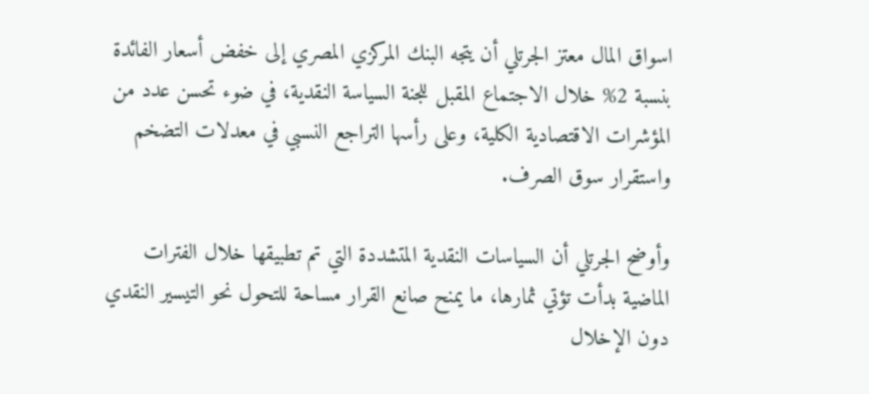اسواق المال معتز الجرتلي أن يتجه البنك المركزي المصري إلى خفض أسعار الفائدة بنسبة 2% خلال الاجتماع المقبل للجنة السياسة النقدية، في ضوء تحسن عدد من المؤشرات الاقتصادية الكلية، وعلى رأسها التراجع النسبي في معدلات التضخم واستقرار سوق الصرف.

وأوضح الجرتلي أن السياسات النقدية المتشددة التي تم تطبيقها خلال الفترات الماضية بدأت تؤتي ثمارها، ما يمنح صانع القرار مساحة للتحول نحو التيسير النقدي دون الإخلال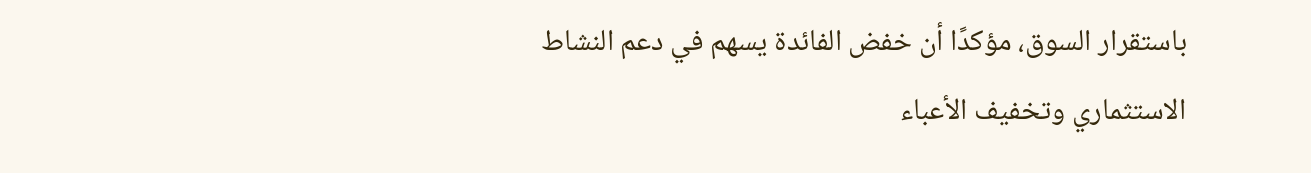باستقرار السوق، مؤكدًا أن خفض الفائدة يسهم في دعم النشاط الاستثماري وتخفيف الأعباء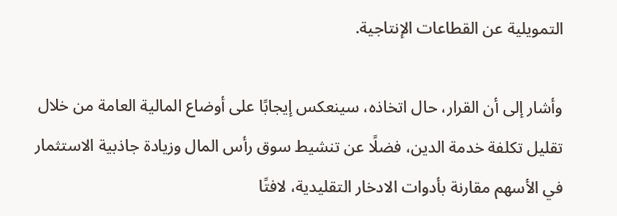التمويلية عن القطاعات الإنتاجية.

وأشار إلى أن القرار، حال اتخاذه، سينعكس إيجابًا على أوضاع المالية العامة من خلال تقليل تكلفة خدمة الدين، فضلًا عن تنشيط سوق رأس المال وزيادة جاذبية الاستثمار في الأسهم مقارنة بأدوات الادخار التقليدية، لافتًا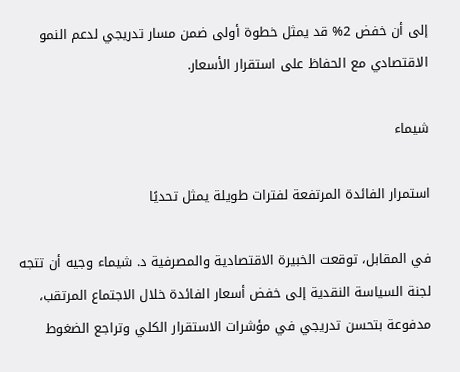إلى أن خفض 2% قد يمثل خطوة أولى ضمن مسار تدريجي لدعم النمو الاقتصادي مع الحفاظ على استقرار الأسعار.

شيماء

استمرار الفائدة المرتفعة لفترات طويلة يمثل تحديًا

في المقابل، توقعت الخبيرة الاقتصادية والمصرفية د. شيماء وجيه أن تتجه لجنة السياسة النقدية إلى خفض أسعار الفائدة خلال الاجتماع المرتقب، مدفوعة بتحسن تدريجي في مؤشرات الاستقرار الكلي وتراجع الضغوط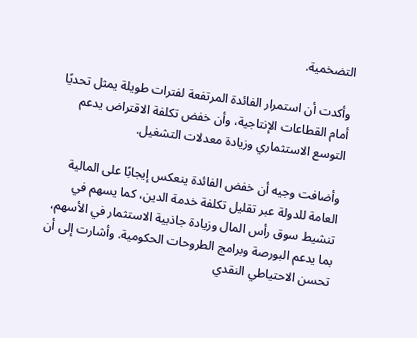التضخمية.

وأكدت أن استمرار الفائدة المرتفعة لفترات طويلة يمثل تحديًا أمام القطاعات الإنتاجية، وأن خفض تكلفة الاقتراض يدعم التوسع الاستثماري وزيادة معدلات التشغيل.

وأضافت وجيه أن خفض الفائدة ينعكس إيجابًا على المالية العامة للدولة عبر تقليل تكلفة خدمة الدين، كما يسهم في تنشيط سوق رأس المال وزيادة جاذبية الاستثمار في الأسهم، بما يدعم البورصة وبرامج الطروحات الحكومية. وأشارت إلى أن تحسن الاحتياطي النقدي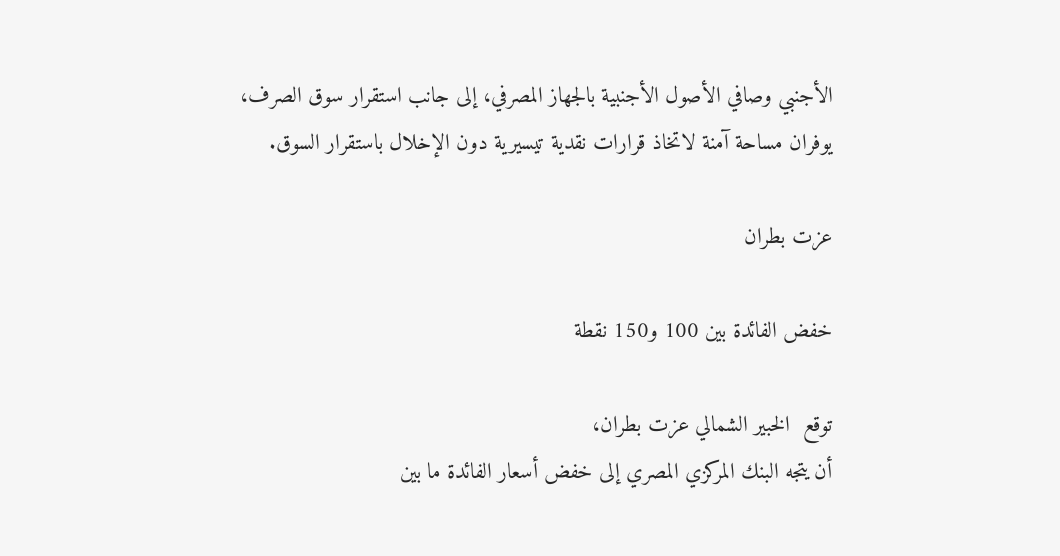الأجنبي وصافي الأصول الأجنبية بالجهاز المصرفي، إلى جانب استقرار سوق الصرف، يوفران مساحة آمنة لاتخاذ قرارات نقدية تيسيرية دون الإخلال باستقرار السوق.

عزت بطران

خفض الفائدة بين 100 و150 نقطة

توقع  الخبير الشمالي عزت بطران،
أن يتجه البنك المركزي المصري إلى خفض أسعار الفائدة ما بين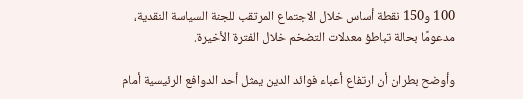100 و150 نقطة أساس خلال الاجتماع المرتقب للجنة السياسة النقدية، مدعومًا بحالة تباطؤ معدلات التضخم خلال الفترة الأخيرة.

وأوضح بطران أن ارتفاع أعباء فوائد الدين يمثل أحد الدوافع الرئيسية أمام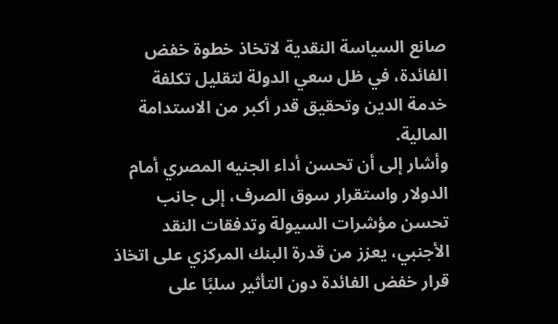صانع السياسة النقدية لاتخاذ خطوة خفض الفائدة، في ظل سعي الدولة لتقليل تكلفة خدمة الدين وتحقيق قدر أكبر من الاستدامة المالية.
وأشار إلى أن تحسن أداء الجنيه المصري أمام الدولار واستقرار سوق الصرف، إلى جانب تحسن مؤشرات السيولة وتدفقات النقد الأجنبي، يعزز من قدرة البنك المركزي على اتخاذ قرار خفض الفائدة دون التأثير سلبًا على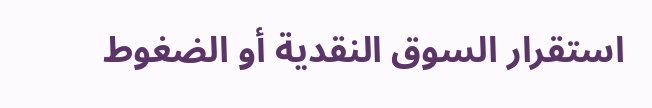استقرار السوق النقدية أو الضغوط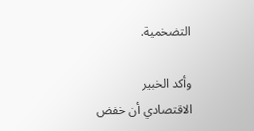التضخمية.

وأكد الخبير الاقتصادي أن خفض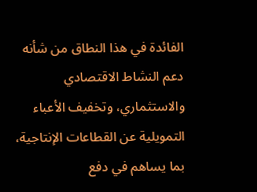الفائدة في هذا النطاق من شأنه دعم النشاط الاقتصادي والاستثماري، وتخفيف الأعباء التمويلية عن القطاعات الإنتاجية، بما يساهم في دفع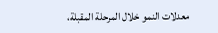معدلات النمو خلال المرحلة المقبلة،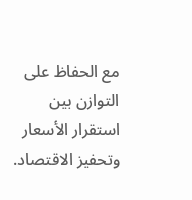مع الحفاظ على التوازن بين استقرار الأسعار وتحفيز الاقتصاد.